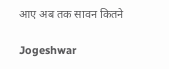आए अब तक सावन कितने

Jogeshwar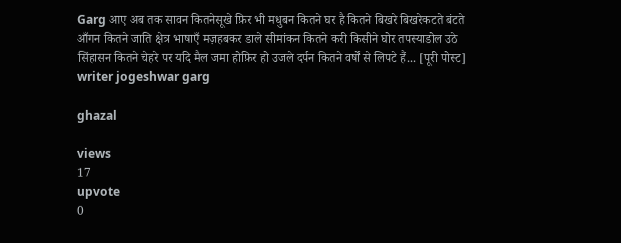Garg आए अब तक सावन कितनेसूखे फ़िर भी मधुबन कितने घर है कितने बिखरे बिखरेकटते बंटते आँगन कितने जाति क्षेत्र भाषाएँ मज़हबकर डाले सीमांकन कितने करी किसीने घोर तपस्याडोल उठे सिंहासन कितने चेहरे पर यदि मैल जमा होफ़िर हो उजले दर्पन कितने वर्षों से लिपटे हैं... [पूरी पोस्ट]
writer jogeshwar garg

ghazal

views
17
upvote
0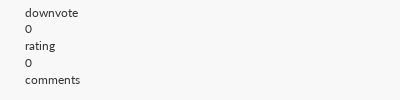downvote
0
rating
0
comments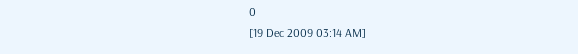0
[19 Dec 2009 03:14 AM]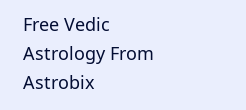Free Vedic Astrology From Astrobix